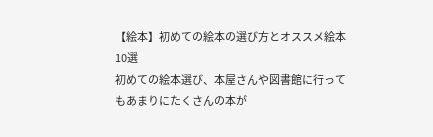【絵本】初めての絵本の選び方とオススメ絵本10選
初めての絵本選び、本屋さんや図書館に行ってもあまりにたくさんの本が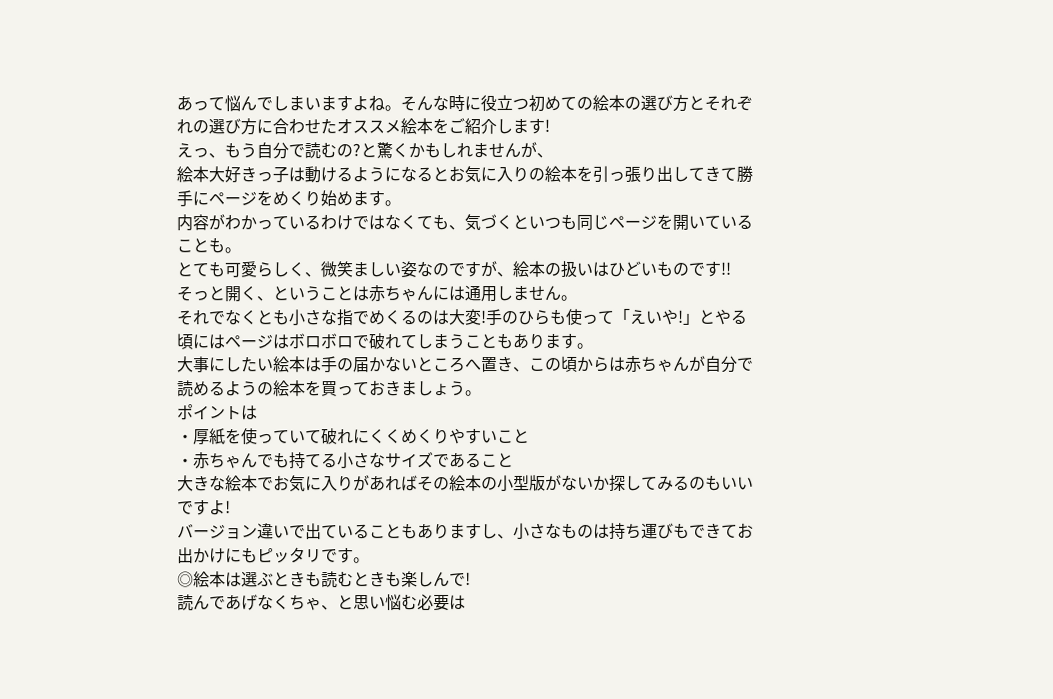あって悩んでしまいますよね。そんな時に役立つ初めての絵本の選び方とそれぞれの選び方に合わせたオススメ絵本をご紹介します!
えっ、もう自分で読むの?と驚くかもしれませんが、
絵本大好きっ子は動けるようになるとお気に入りの絵本を引っ張り出してきて勝手にページをめくり始めます。
内容がわかっているわけではなくても、気づくといつも同じページを開いていることも。
とても可愛らしく、微笑ましい姿なのですが、絵本の扱いはひどいものです!!
そっと開く、ということは赤ちゃんには通用しません。
それでなくとも小さな指でめくるのは大変!手のひらも使って「えいや!」とやる頃にはページはボロボロで破れてしまうこともあります。
大事にしたい絵本は手の届かないところへ置き、この頃からは赤ちゃんが自分で読めるようの絵本を買っておきましょう。
ポイントは
・厚紙を使っていて破れにくくめくりやすいこと
・赤ちゃんでも持てる小さなサイズであること
大きな絵本でお気に入りがあればその絵本の小型版がないか探してみるのもいいですよ!
バージョン違いで出ていることもありますし、小さなものは持ち運びもできてお出かけにもピッタリです。
◎絵本は選ぶときも読むときも楽しんで!
読んであげなくちゃ、と思い悩む必要は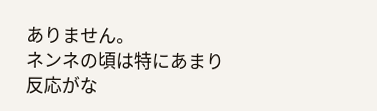ありません。
ネンネの頃は特にあまり反応がな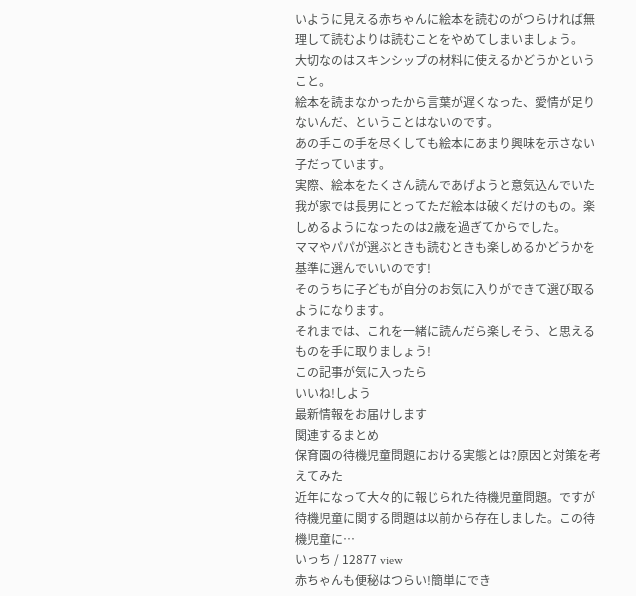いように見える赤ちゃんに絵本を読むのがつらければ無理して読むよりは読むことをやめてしまいましょう。
大切なのはスキンシップの材料に使えるかどうかということ。
絵本を読まなかったから言葉が遅くなった、愛情が足りないんだ、ということはないのです。
あの手この手を尽くしても絵本にあまり興味を示さない子だっています。
実際、絵本をたくさん読んであげようと意気込んでいた我が家では長男にとってただ絵本は破くだけのもの。楽しめるようになったのは2歳を過ぎてからでした。
ママやパパが選ぶときも読むときも楽しめるかどうかを基準に選んでいいのです!
そのうちに子どもが自分のお気に入りができて選び取るようになります。
それまでは、これを一緒に読んだら楽しそう、と思えるものを手に取りましょう!
この記事が気に入ったら
いいね!しよう
最新情報をお届けします
関連するまとめ
保育園の待機児童問題における実態とは?原因と対策を考えてみた
近年になって大々的に報じられた待機児童問題。ですが待機児童に関する問題は以前から存在しました。この待機児童に…
いっち / 12877 view
赤ちゃんも便秘はつらい!簡単にでき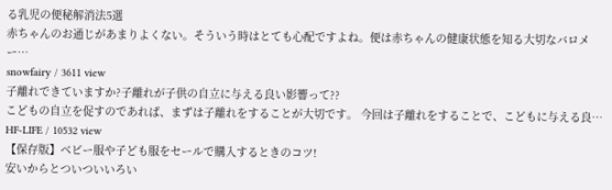る乳児の便秘解消法5選
赤ちゃんのお通じがあまりよくない。そういう時はとても心配ですよね。便は赤ちゃんの健康状態を知る大切なバロメー…
snowfairy / 3611 view
子離れできていますか?子離れが子供の自立に与える良い影響って??
こどもの自立を促すのであれば、まずは子離れをすることが大切です。 今回は子離れをすることで、こどもに与える良…
HF-LIFE / 10532 view
【保存版】ベビー服や子ども服をセールで購入するときのコツ!
安いからとついついいろい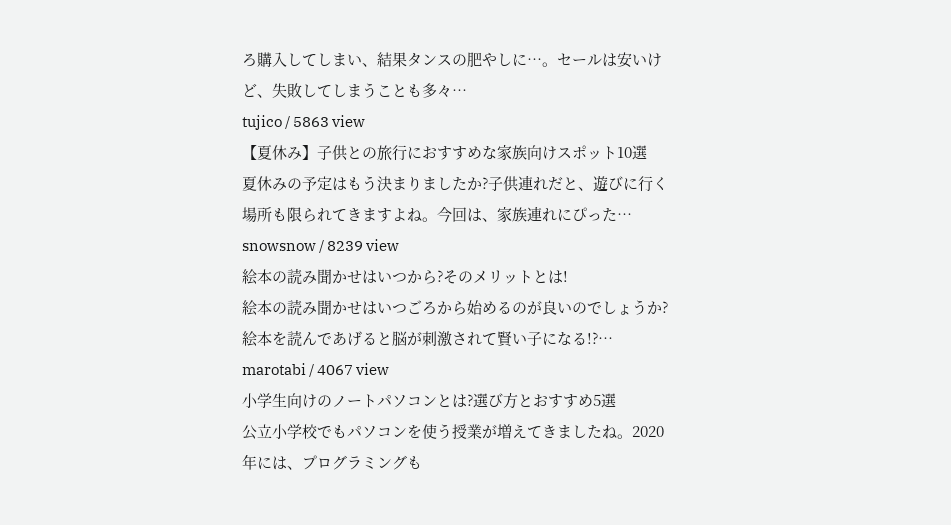ろ購入してしまい、結果タンスの肥やしに…。セールは安いけど、失敗してしまうことも多々…
tujico / 5863 view
【夏休み】子供との旅行におすすめな家族向けスポット10選
夏休みの予定はもう決まりましたか?子供連れだと、遊びに行く場所も限られてきますよね。今回は、家族連れにぴった…
snowsnow / 8239 view
絵本の読み聞かせはいつから?そのメリットとは!
絵本の読み聞かせはいつごろから始めるのが良いのでしょうか?絵本を読んであげると脳が刺激されて賢い子になる!?…
marotabi / 4067 view
小学生向けのノートパソコンとは?選び方とおすすめ5選
公立小学校でもパソコンを使う授業が増えてきましたね。2020年には、プログラミングも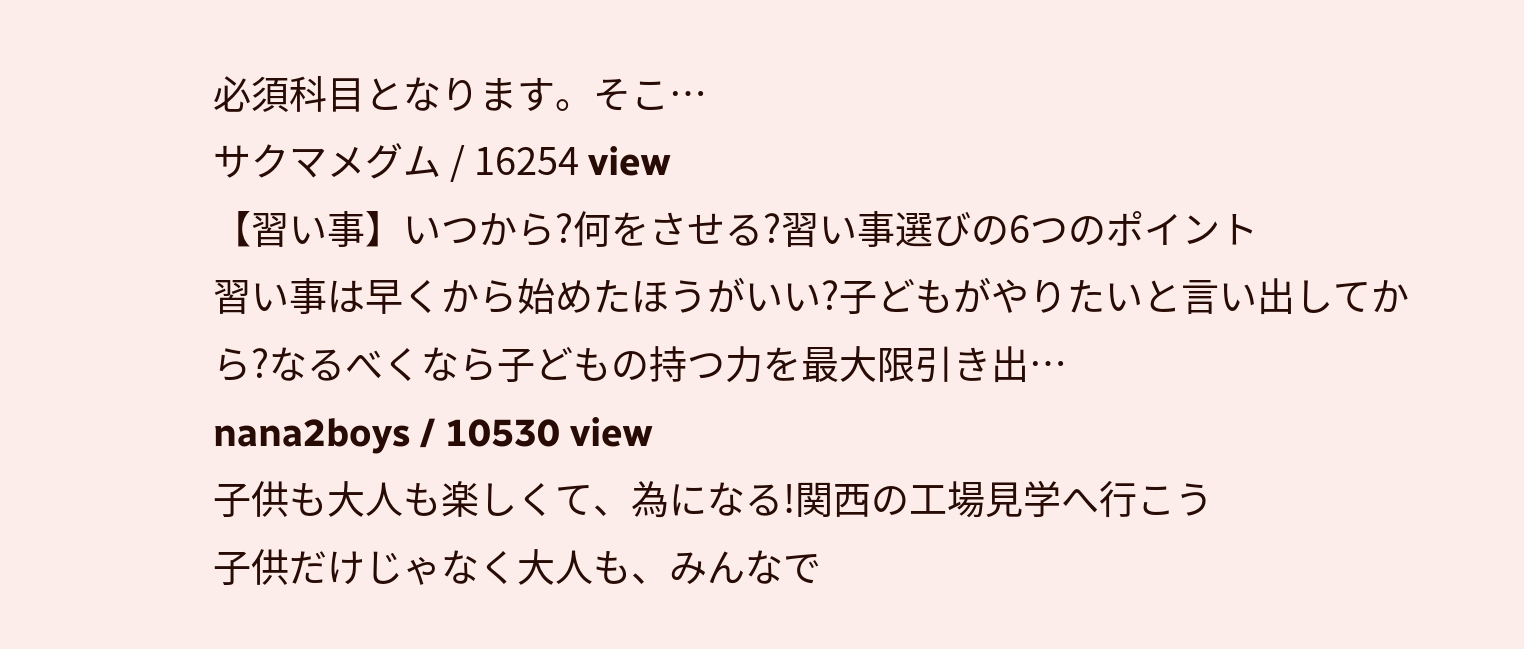必須科目となります。そこ…
サクマメグム / 16254 view
【習い事】いつから?何をさせる?習い事選びの6つのポイント
習い事は早くから始めたほうがいい?子どもがやりたいと言い出してから?なるべくなら子どもの持つ力を最大限引き出…
nana2boys / 10530 view
子供も大人も楽しくて、為になる!関西の工場見学へ行こう
子供だけじゃなく大人も、みんなで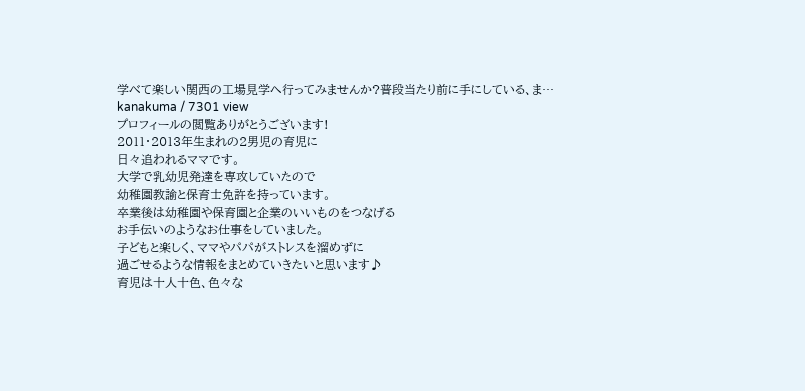学べて楽しい関西の工場見学へ行ってみませんか?普段当たり前に手にしている、ま…
kanakuma / 7301 view
プロフィールの閲覧ありがとうございます!
2011・2013年生まれの2男児の育児に
日々追われるママです。
大学で乳幼児発達を専攻していたので
幼稚園教諭と保育士免許を持っています。
卒業後は幼稚園や保育園と企業のいいものをつなげる
お手伝いのようなお仕事をしていました。
子どもと楽しく、ママやパパがストレスを溜めずに
過ごせるような情報をまとめていきたいと思います♪
育児は十人十色、色々な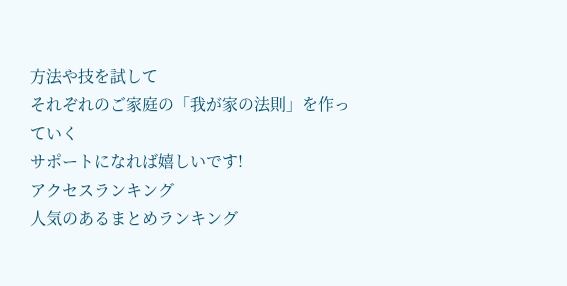方法や技を試して
それぞれのご家庭の「我が家の法則」を作っていく
サポートになれば嬉しいです!
アクセスランキング
人気のあるまとめランキング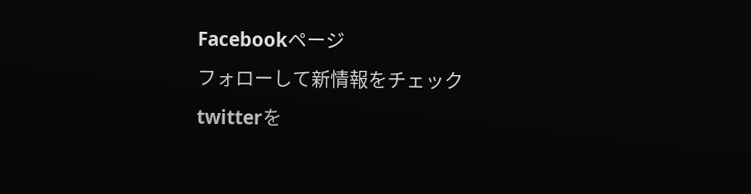Facebookページ
フォローして新情報をチェック
twitterを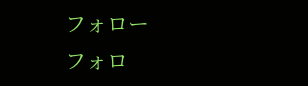フォロー
フォロ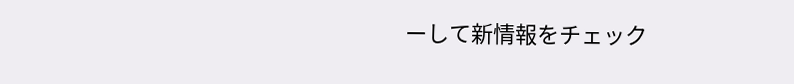ーして新情報をチェック